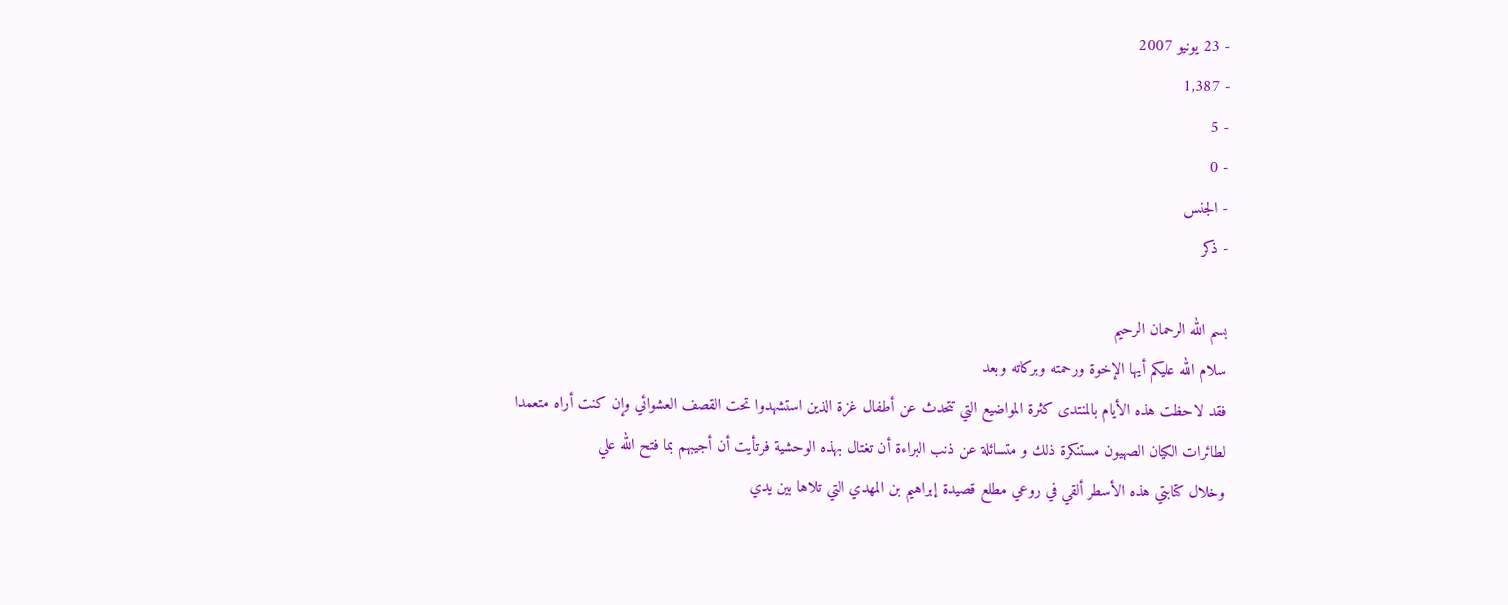- 23 يونيو 2007
- 1,387
- 5
- 0
- الجنس
- ذكر

بسم الله الرحمان الرحيم
سلام الله عليكم أيها الإخوة ورحمته وبركاته وبعد
فقد لاحظت هذه الأيام بالمنتدى كثرة المواضيع التي تتحدث عن أطفال غزة الذين استشهدوا تحت القصف العشوائي وإن كنت أراه متعمدا لطائرات الكيان الصهيون مستنكرة ذلك و متسائلة عن ذنب البراءة أن تغتال بهذه الوحشية فرتأيت أن أجيبهم بما فتح الله علي
وخلال كتابتي هذه الأسطر ألقي في روعي مطلع قصيدة إبراهيم بن المهدي التي تلاها بين يدي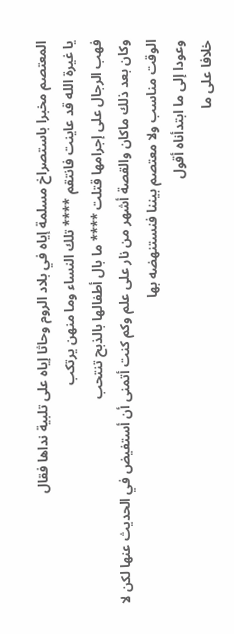المعتصم مخبرا باستصراخ مسلمة إياه في بلاد الروم وحاثا إياه على تلبية نداها فقال
يا غيرة الله قد عاينت فانتقم **** تلك النساء وما منهن يرتكب
فهب الرجال على إجرامها قتلت **** ما بال أطفالها بالذبح تنتحب
وكان بعد ذلك ماكان والقصة أشهر من نار على علم وكم كنت أتمنى أن أستفيض في الحديث عنها لكن لا الوقت مناسب ولا معتصم بيننا فنستنهضه بها
وعودا إلى ما ابتدأناه أقول
خلافا على ما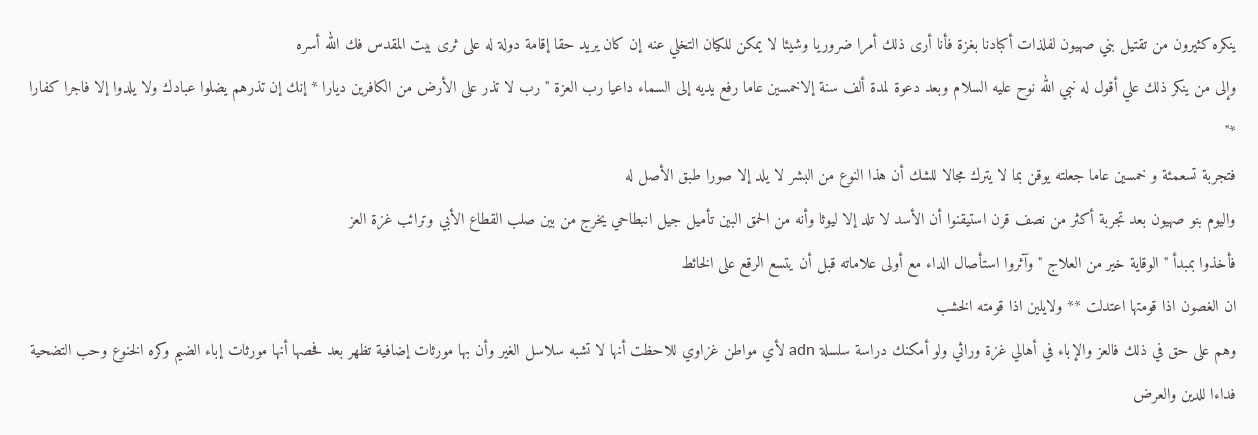ينكره كثيرون من تقتيل بني صهيون لفلذات أكبادنا بغزة فأنا أرى ذلك أمرا ضروريا وشيئا لا يمكن للكيان التخلي عنه إن كان يريد حقا إقامة دولة له على ثرى بيت المقدس فك الله أسره
وإلى من ينكر ذلك علي أقول له نبي الله نوح عليه السلام وبعد دعوة لمدة ألف سنة إلاخمسين عاما رفع يديه إلى السماء داعيا رب العزة " رب لا تذر على الأرض من الكافرين ديارا * إنك إن تذرهم يضلوا عبادك ولا يلدوا إلا فاجرا كفارا *"
فتجربة تسعمئة و خمسين عاما جعلته يوقن بما لا يترك مجالا للشك أن هذا النوع من البشر لا يلد إلا صورا طبق الأصل له
واليوم بنو صهيون بعد تجربة أكثر من نصف قرن استيقنوا أن الأسد لا تلد إلا ليوثا وأنه من الحمق البين تأميل جيل انبطاحي يخرج من بين صلب القطاع الأبي وترائب غزة العز
فأخذوا بمبدأ " الوقاية خير من العلاج " وآثروا استأصال الداء مع أولى علاماته قبل أن يتسع الرقع على الخائط
ان الغصون اذا قومتها اعتدلت ** ولايلين اذا قومته الخشب
وهم على حق في ذلك فالعز والإباء في أهالي غزة وراثي ولو أمكنك دراسة سلسلة adn لأي مواطن غزاوي للاحظت أنها لا تشبه سلاسل الغير وأن بها مورثات إضافية تظهر بعد فحصها أنها مورثات إباء الضيم وكره الخنوع وحب التضحية فداءا للدين والعرض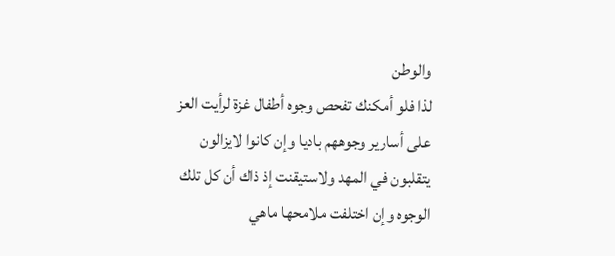والوطن
لذا فلو أمكنك تفحص وجوه أطفال غزة لرأيت العز على أسارير وجوههم باديا وإن كانوا لايزالون يتقلبون في المهد ولاستيقنت إذ ذاك أن كل تلك الوجوه وإن اختلفت ملامحها ماهي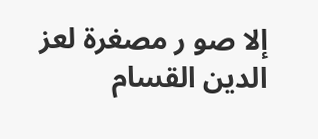إلا صو ر مصغرة لعز الدين القسام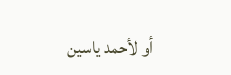أو لأحمد ياسين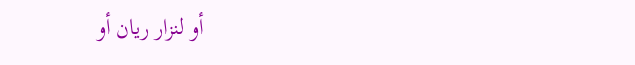أو لنزار ريان أو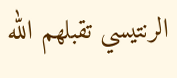الرنتيسي تقبلهم الله